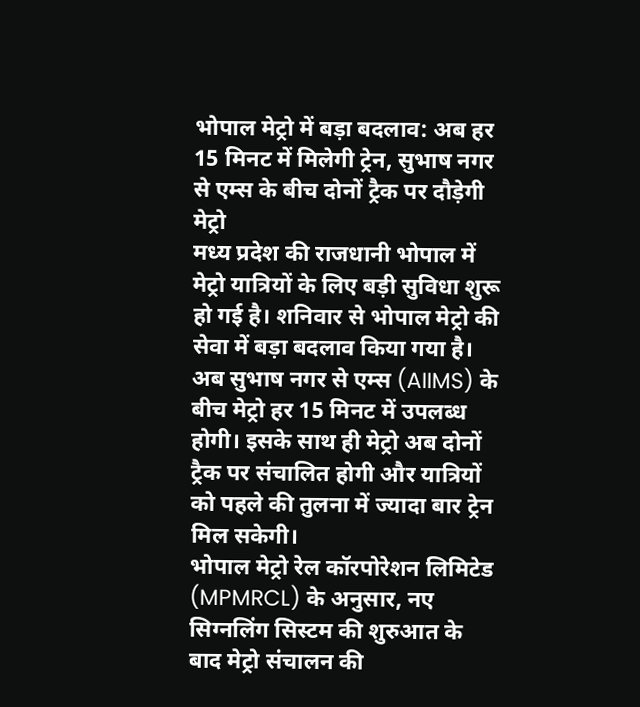भोपाल मेट्रो में बड़ा बदलाव: अब हर 15 मिनट में मिलेगी ट्रेन, सुभाष नगर से एम्स के बीच दोनों ट्रैक पर दौड़ेगी मेट्रो
मध्य प्रदेश की राजधानी भोपाल में मेट्रो यात्रियों के लिए बड़ी सुविधा शुरू हो गई है। शनिवार से भोपाल मेट्रो की सेवा में बड़ा बदलाव किया गया है। अब सुभाष नगर से एम्स (AIIMS) के बीच मेट्रो हर 15 मिनट में उपलब्ध होगी। इसके साथ ही मेट्रो अब दोनों ट्रैक पर संचालित होगी और यात्रियों को पहले की तुलना में ज्यादा बार ट्रेन मिल सकेगी।
भोपाल मेट्रो रेल कॉरपोरेशन लिमिटेड (MPMRCL) के अनुसार, नए सिग्नलिंग सिस्टम की शुरुआत के बाद मेट्रो संचालन की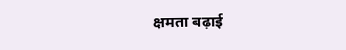क्षमता बढ़ाई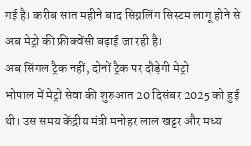गई है। करीब सात महीने बाद सिग्नलिंग सिस्टम लागू होने से अब मेट्रो की फ्रीक्वेंसी बढ़ाई जा रही है।
अब सिंगल ट्रैक नहीं, दोनों ट्रैक पर दौड़ेगी मेट्रो
भोपाल में मेट्रो सेवा की शुरुआत 20 दिसंबर 2025 को हुई थी। उस समय केंद्रीय मंत्री मनोहर लाल खट्टर और मध्य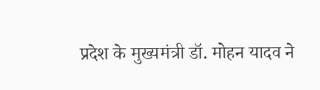प्रदेश के मुख्यमंत्री डॉ. मोहन यादव ने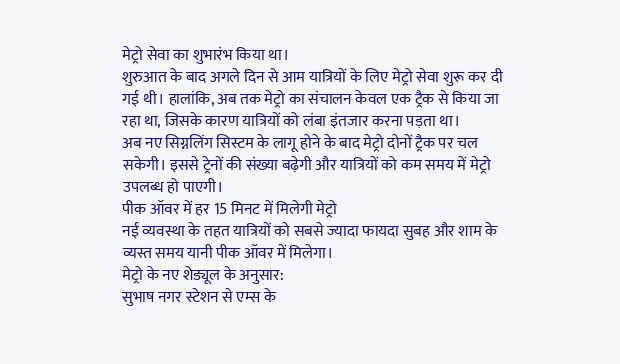मेट्रो सेवा का शुभारंभ किया था।
शुरुआत के बाद अगले दिन से आम यात्रियों के लिए मेट्रो सेवा शुरू कर दी गई थी। हालांकि, अब तक मेट्रो का संचालन केवल एक ट्रैक से किया जा रहा था, जिसके कारण यात्रियों को लंबा इंतजार करना पड़ता था।
अब नए सिग्नलिंग सिस्टम के लागू होने के बाद मेट्रो दोनों ट्रैक पर चल सकेगी। इससे ट्रेनों की संख्या बढ़ेगी और यात्रियों को कम समय में मेट्रो उपलब्ध हो पाएगी।
पीक ऑवर में हर 15 मिनट में मिलेगी मेट्रो
नई व्यवस्था के तहत यात्रियों को सबसे ज्यादा फायदा सुबह और शाम के व्यस्त समय यानी पीक ऑवर में मिलेगा।
मेट्रो के नए शेड्यूल के अनुसार:
सुभाष नगर स्टेशन से एम्स के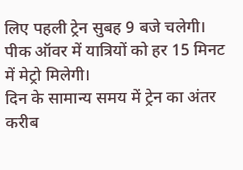लिए पहली ट्रेन सुबह 9 बजे चलेगी।
पीक ऑवर में यात्रियों को हर 15 मिनट में मेट्रो मिलेगी।
दिन के सामान्य समय में ट्रेन का अंतर करीब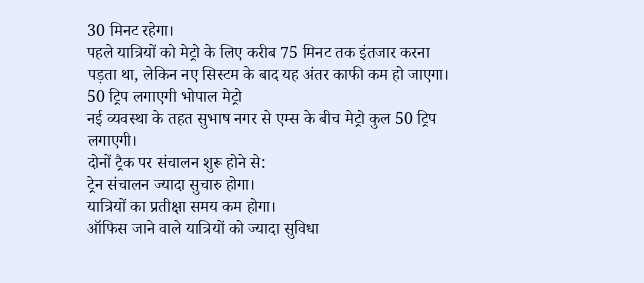30 मिनट रहेगा।
पहले यात्रियों को मेट्रो के लिए करीब 75 मिनट तक इंतजार करना पड़ता था, लेकिन नए सिस्टम के बाद यह अंतर काफी कम हो जाएगा।
50 ट्रिप लगाएगी भोपाल मेट्रो
नई व्यवस्था के तहत सुभाष नगर से एम्स के बीच मेट्रो कुल 50 ट्रिप लगाएगी।
दोनों ट्रैक पर संचालन शुरू होने से:
ट्रेन संचालन ज्यादा सुचारु होगा।
यात्रियों का प्रतीक्षा समय कम होगा।
ऑफिस जाने वाले यात्रियों को ज्यादा सुविधा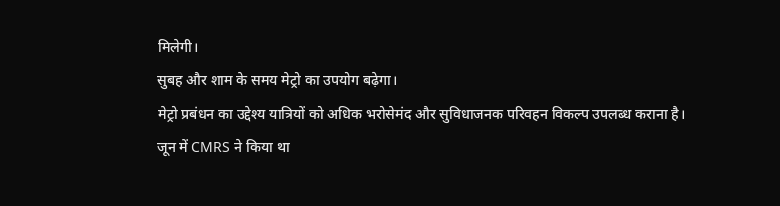मिलेगी।
सुबह और शाम के समय मेट्रो का उपयोग बढ़ेगा।
मेट्रो प्रबंधन का उद्देश्य यात्रियों को अधिक भरोसेमंद और सुविधाजनक परिवहन विकल्प उपलब्ध कराना है।
जून में CMRS ने किया था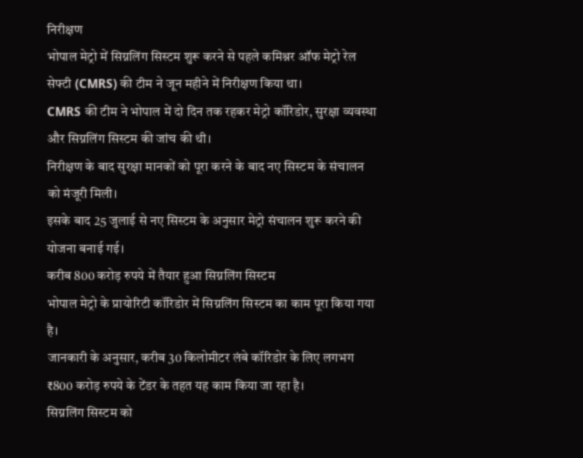निरीक्षण
भोपाल मेट्रो में सिग्नलिंग सिस्टम शुरू करने से पहले कमिश्नर ऑफ मेट्रो रेल सेफ्टी (CMRS) की टीम ने जून महीने में निरीक्षण किया था।
CMRS की टीम ने भोपाल में दो दिन तक रहकर मेट्रो कॉरिडोर, सुरक्षा व्यवस्था और सिग्नलिंग सिस्टम की जांच की थी।
निरीक्षण के बाद सुरक्षा मानकों को पूरा करने के बाद नए सिस्टम के संचालन को मंजूरी मिली।
इसके बाद 25 जुलाई से नए सिस्टम के अनुसार मेट्रो संचालन शुरू करने की योजना बनाई गई।
करीब 800 करोड़ रुपये में तैयार हुआ सिग्नलिंग सिस्टम
भोपाल मेट्रो के प्रायोरिटी कॉरिडोर में सिग्नलिंग सिस्टम का काम पूरा किया गया है।
जानकारी के अनुसार, करीब 30 किलोमीटर लंबे कॉरिडोर के लिए लगभग ₹800 करोड़ रुपये के टेंडर के तहत यह काम किया जा रहा है।
सिग्नलिंग सिस्टम को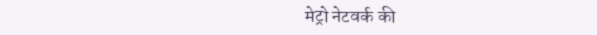मेट्रो नेटवर्क की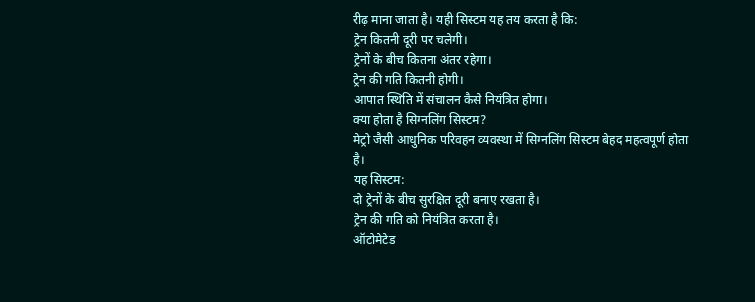रीढ़ माना जाता है। यही सिस्टम यह तय करता है कि:
ट्रेन कितनी दूरी पर चलेगी।
ट्रेनों के बीच कितना अंतर रहेगा।
ट्रेन की गति कितनी होगी।
आपात स्थिति में संचालन कैसे नियंत्रित होगा।
क्या होता है सिग्नलिंग सिस्टम?
मेट्रो जैसी आधुनिक परिवहन व्यवस्था में सिग्नलिंग सिस्टम बेहद महत्वपूर्ण होता है।
यह सिस्टम:
दो ट्रेनों के बीच सुरक्षित दूरी बनाए रखता है।
ट्रेन की गति को नियंत्रित करता है।
ऑटोमेटेड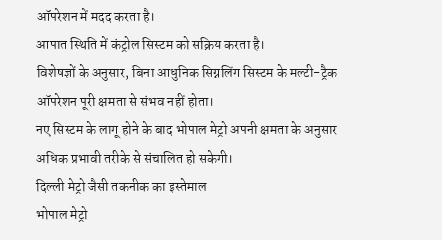ऑपरेशन में मदद करता है।
आपात स्थिति में कंट्रोल सिस्टम को सक्रिय करता है।
विशेषज्ञों के अनुसार, बिना आधुनिक सिग्नलिंग सिस्टम के मल्टी-ट्रैक ऑपरेशन पूरी क्षमता से संभव नहीं होता।
नए सिस्टम के लागू होने के बाद भोपाल मेट्रो अपनी क्षमता के अनुसार अधिक प्रभावी तरीके से संचालित हो सकेगी।
दिल्ली मेट्रो जैसी तकनीक का इस्तेमाल
भोपाल मेट्रो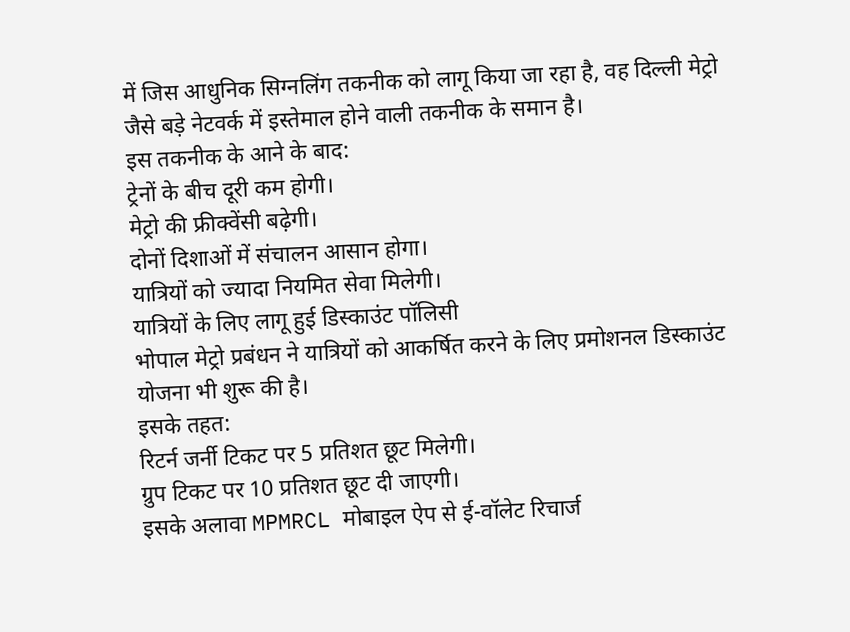में जिस आधुनिक सिग्नलिंग तकनीक को लागू किया जा रहा है, वह दिल्ली मेट्रो जैसे बड़े नेटवर्क में इस्तेमाल होने वाली तकनीक के समान है।
इस तकनीक के आने के बाद:
ट्रेनों के बीच दूरी कम होगी।
मेट्रो की फ्रीक्वेंसी बढ़ेगी।
दोनों दिशाओं में संचालन आसान होगा।
यात्रियों को ज्यादा नियमित सेवा मिलेगी।
यात्रियों के लिए लागू हुई डिस्काउंट पॉलिसी
भोपाल मेट्रो प्रबंधन ने यात्रियों को आकर्षित करने के लिए प्रमोशनल डिस्काउंट योजना भी शुरू की है।
इसके तहत:
रिटर्न जर्नी टिकट पर 5 प्रतिशत छूट मिलेगी।
ग्रुप टिकट पर 10 प्रतिशत छूट दी जाएगी।
इसके अलावा MPMRCL मोबाइल ऐप से ई-वॉलेट रिचार्ज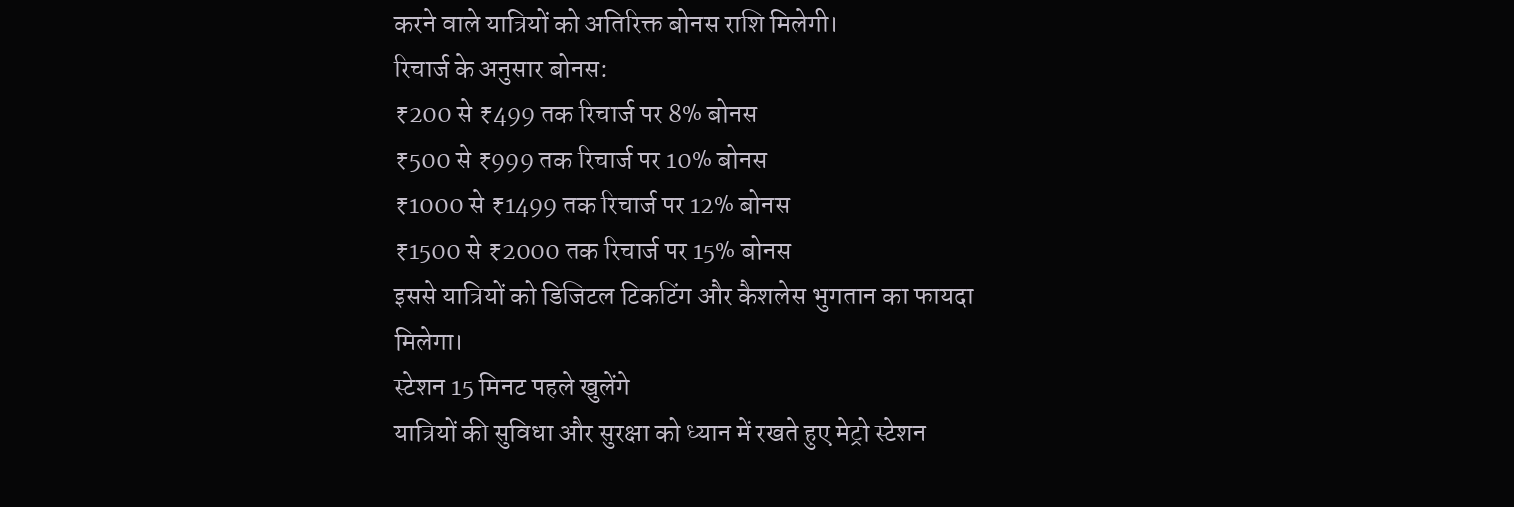करने वाले यात्रियों को अतिरिक्त बोनस राशि मिलेगी।
रिचार्ज के अनुसार बोनस:
₹200 से ₹499 तक रिचार्ज पर 8% बोनस
₹500 से ₹999 तक रिचार्ज पर 10% बोनस
₹1000 से ₹1499 तक रिचार्ज पर 12% बोनस
₹1500 से ₹2000 तक रिचार्ज पर 15% बोनस
इससे यात्रियों को डिजिटल टिकटिंग और कैशलेस भुगतान का फायदा मिलेगा।
स्टेशन 15 मिनट पहले खुलेंगे
यात्रियों की सुविधा और सुरक्षा को ध्यान में रखते हुए मेट्रो स्टेशन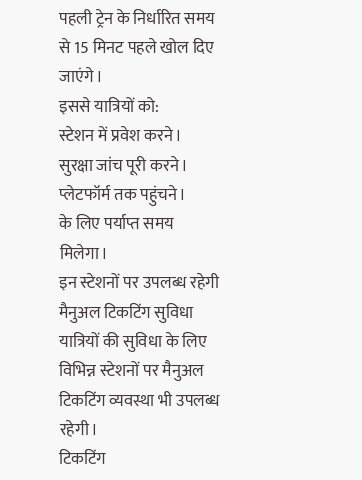पहली ट्रेन के निर्धारित समय से 15 मिनट पहले खोल दिए जाएंगे।
इससे यात्रियों को:
स्टेशन में प्रवेश करने।
सुरक्षा जांच पूरी करने।
प्लेटफॉर्म तक पहुंचने।
के लिए पर्याप्त समय मिलेगा।
इन स्टेशनों पर उपलब्ध रहेगी मैनुअल टिकटिंग सुविधा
यात्रियों की सुविधा के लिए विभिन्न स्टेशनों पर मैनुअल टिकटिंग व्यवस्था भी उपलब्ध रहेगी।
टिकटिंग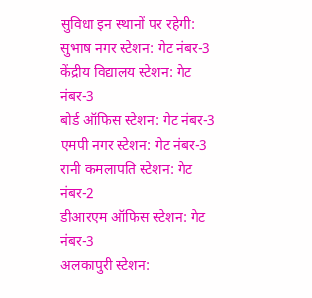सुविधा इन स्थानों पर रहेगी:
सुभाष नगर स्टेशन: गेट नंबर-3
केंद्रीय विद्यालय स्टेशन: गेट नंबर-3
बोर्ड ऑफिस स्टेशन: गेट नंबर-3
एमपी नगर स्टेशन: गेट नंबर-3
रानी कमलापति स्टेशन: गेट नंबर-2
डीआरएम ऑफिस स्टेशन: गेट नंबर-3
अलकापुरी स्टेशन: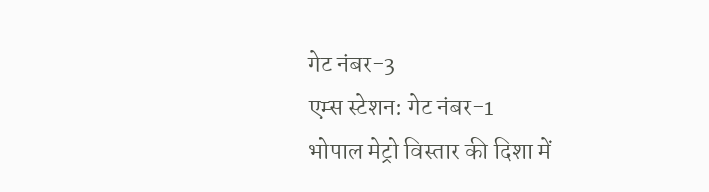गेट नंबर-3
एम्स स्टेशन: गेट नंबर-1
भोपाल मेट्रो विस्तार की दिशा में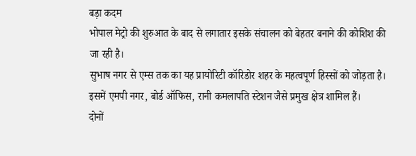बड़ा कदम
भोपाल मेट्रो की शुरुआत के बाद से लगातार इसके संचालन को बेहतर बनाने की कोशिश की जा रही है।
सुभाष नगर से एम्स तक का यह प्रायोरिटी कॉरिडोर शहर के महत्वपूर्ण हिस्सों को जोड़ता है। इसमें एमपी नगर, बोर्ड ऑफिस, रानी कमलापति स्टेशन जैसे प्रमुख क्षेत्र शामिल हैं।
दोनों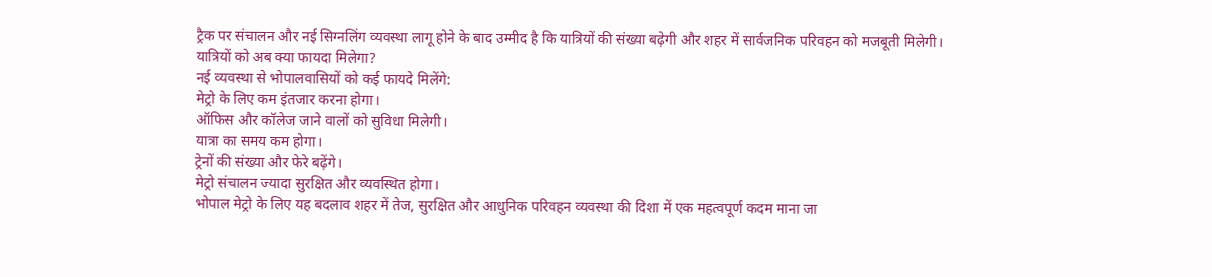ट्रैक पर संचालन और नई सिग्नलिंग व्यवस्था लागू होने के बाद उम्मीद है कि यात्रियों की संख्या बढ़ेगी और शहर में सार्वजनिक परिवहन को मजबूती मिलेगी।
यात्रियों को अब क्या फायदा मिलेगा?
नई व्यवस्था से भोपालवासियों को कई फायदे मिलेंगे:
मेट्रो के लिए कम इंतजार करना होगा।
ऑफिस और कॉलेज जाने वालों को सुविधा मिलेगी।
यात्रा का समय कम होगा।
ट्रेनों की संख्या और फेरे बढ़ेंगे।
मेट्रो संचालन ज्यादा सुरक्षित और व्यवस्थित होगा।
भोपाल मेट्रो के लिए यह बदलाव शहर में तेज, सुरक्षित और आधुनिक परिवहन व्यवस्था की दिशा में एक महत्वपूर्ण कदम माना जा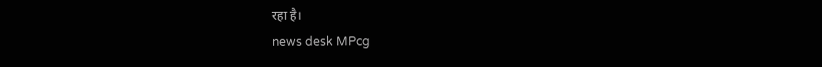रहा है।
news desk MPcg